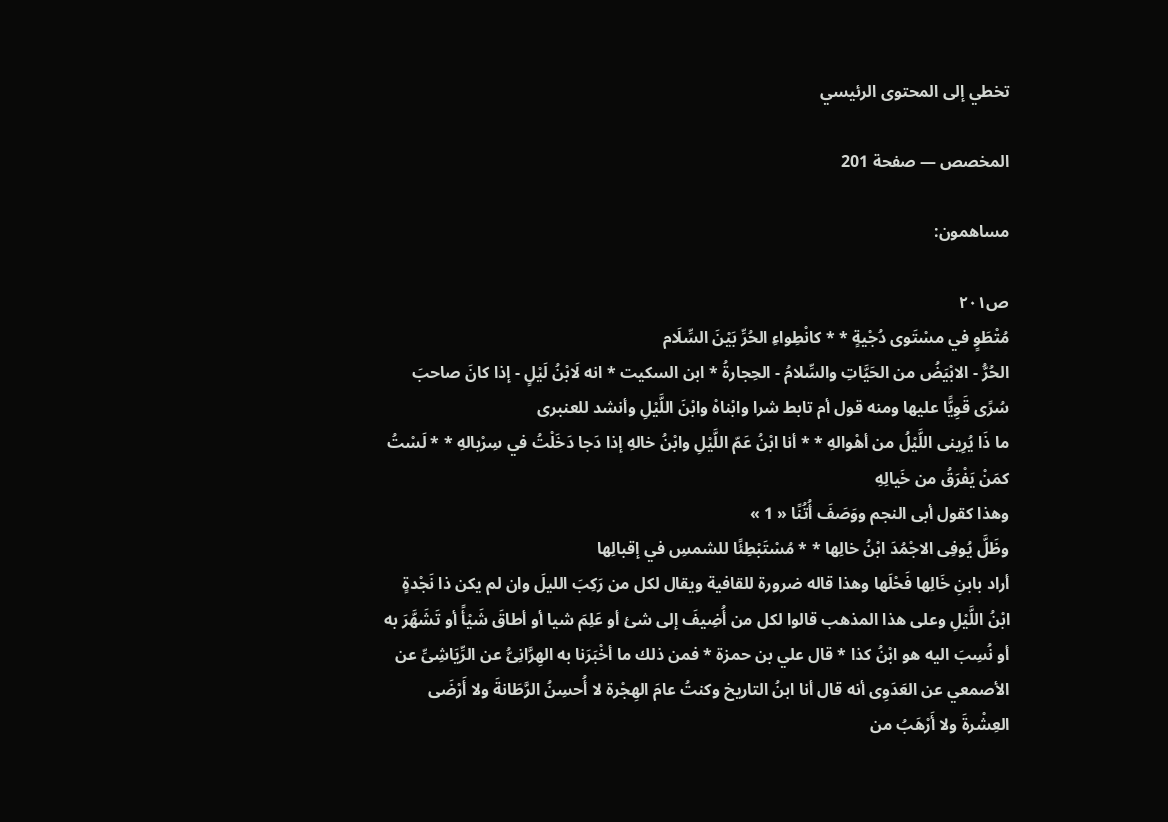تخطي إلى المحتوى الرئيسي

المخصص — صفحة 201

مساهمون:

ص٢٠١
مُتْطَوٍ في مسْتَوى دُجْيةٍ * * كانْطِواءِ الحُرِّ بَيْنَ السِّلَام
الحُرُّ - الابْيَضُ من الحَيَّاتِ والسِّلامُ - الحِجارةُ * ابن السكيت * انه لَابْنُ لَيْلٍ - إذا كانَ صاحبَ سُرًى قَوِيًّا عليها ومنه قول أم تابط شرا وابْناهْ وابْنَ اللَّيْلِ وأنشد للعنبرى
ما ذَا يُرِينى اللَّيْلُ من أهْوالهِ * * أنا ابْنُ عَمّ اللَّيْلِ وابْنُ خالهِ إذا دَجا دَخَلْتُ في سِرْبالهِ * * لَسْتُ كمَنْ يَفْرَقُ من خَيالِهِ
وهذا كقول أبى النجم ووَصَفَ أُتُنًا « 1 »
وظَلَّ يُوفِى الاجْمُدَ ابْنُ خالِها * * مُسْتَبْطِئًا للشمسِ في إقبالِها
أراد بابنِ خَالِها فَحْلَها وهذا قاله ضرورة للقافية ويقال لكل من رَكِبَ الليلَ وان لم يكن ذا نَجْدةٍ ابْنُ اللَّيْلِ وعلى هذا المذهب قالوا لكل من أُضِيفَ إلى شئ أو عَلِمَ شيا أو أطاقَ شَيْأً أو تَشَهَّرَ به أو نُسِبَ اليه هو ابْنُ كذا * قال علي بن حمزة * فمن ذلك ما أخْبَرَنا به الهِرَّانِىُّ عن الرِّيَاشِىِّ عن الأصمعي عن العَدَوِى أنه قال أنا ابنُ التاريخ وكنتُ عامَ الهِجْرة لا أُحسِنُ الرَّطَانةَ ولا أَرْضَى العِشْرةَ ولا أَرْهَبُ من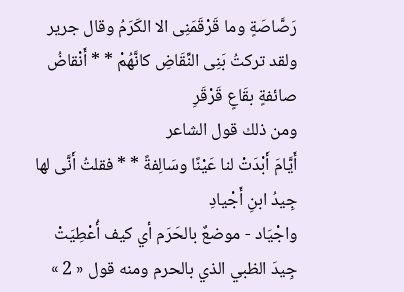رَصَّاصَةٍ وما قَرْقَمَنِى الا الكَرَمُ وقال جرير
ولقد تركتُ بَنِى النِّقَاضِ كانَّهُمْ * * أَنْقاضُ صائفةٍ بقَاعٍ قَرْقَرِ
ومن ذلك قول الشاعر
أَيَّامَ أَبْدَتْ لنا عَيْنًا وسَالِفةً * * فقلتُ أَنَّى لها جِيدُ ابنِ أَجْيادِ
واجْيَاد - موضعٌ بالحَرَم أي كيف أُعْطِيَتْ جِيدَ الظبي الذي بالحرم ومنه قول « 2 »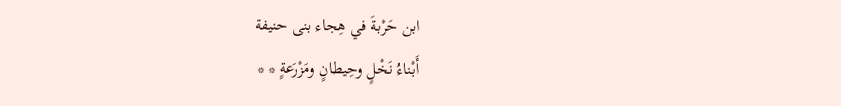ابن حَرْبةَ في هِجاء بنى حنيفة
أَبْناءُ نَخْلٍ وحِيطانٍ ومَزْرَعةٍ * *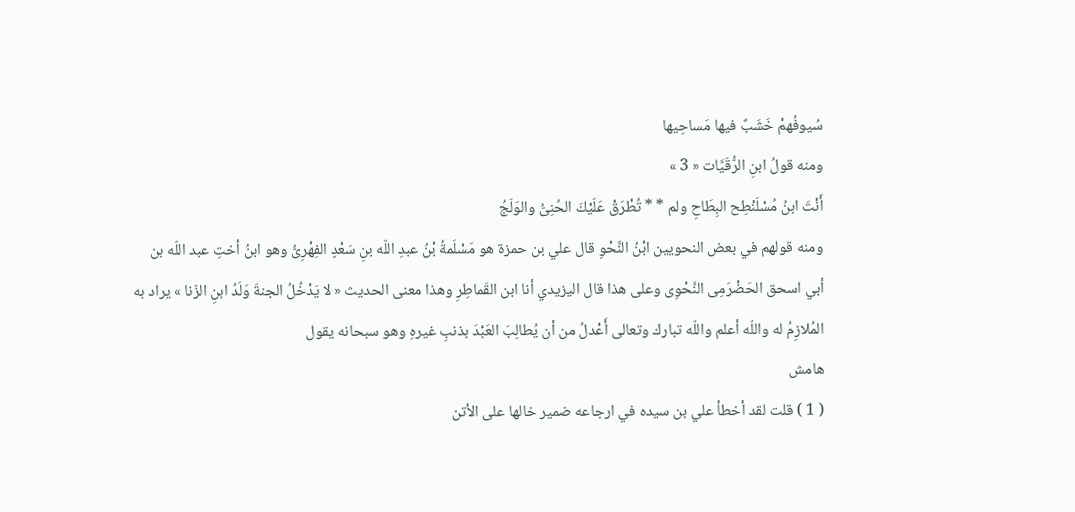سُيوفُهمْ خَشَبٌ فيها مَساحِيها
ومنه قولُ ابنِ الرُّقَيَّات « 3 »
أَنْتَ ابنُ مُسْلَنْطِح البِطَاحِ ولم * * تُطْرَقْ عَلَيْكَ الحُنِىُّ والوَلَجُ
ومنه قولهم في بعض النحويين ابْنُ النَّحْوِ قال علي بن حمزة هو مَسْلَمةُ بْنُ عبدِ اللّه بنِ سَعْدٍ الفِهْرِىُّ وهو ابنُ أختِ عبد اللّه بن أبي اسحق الحَضْرَمِى النَّحْوِى وعلى هذا قال اليزيدي أنا ابن القَماطِرِ وهذا معنى الحديث « لا يَدْخُلُ الجنةَ وَلَدُ ابنِ الزّنا » يراد به المُلازِمُ له واللّه أعلم واللّه تبارك وتعالى أَعْدلُ من أن يُطالِبَ العَبْدَ بذنبِ غيرهِ وهو سبحانه يقول
هامش
( 1 ) قلت لقد أخطأ علي بن سيده في ارجاعه ضمير خالها على الأتن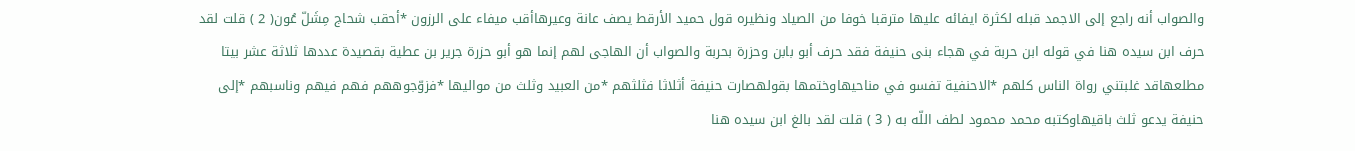والصواب أنه راجع إلى الاجمد قبله لكثرة ايفائه عليها مترقبا خوفا من الصياد ونظيره قول حميد الأرقط يصف عانة وعيرهاأقب ميفاء على الرزون *أحقب شحاج مِشَلّ عُون( 2 ) قلت لقد حرف ابن سيده هنا في قوله ابن حربة في هجاء بنى حنيفة فقد حرف أبو بابن وحزرة بحربة والصواب أن الهاجى لهم إنما هو أبو حزرة جرير بن عطية بقصيدة عددها ثلاثة عشر بيتا مطلعهاقد غلبتني رواة الناس كلهم *الاحنفية تفسو في مناحيهاوختمها بقولهصارت حنيفة أثلاثا فثلثهم *من العبيد وثلث من مواليها *فزوّجوههم فهم فيهم وناسبهم *إلى حنيفة يدعو ثلث باقيهاوكتبه محمد محمود لطف اللّه به ( 3 ) قلت لقد بالغ ابن سيده هنا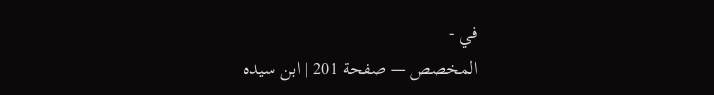في -
المخصص — صفحة 201 | ابن سيده